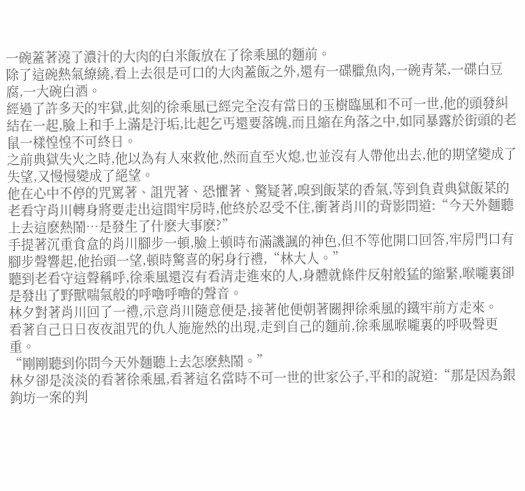一碗蓋著澆了濃汁的大肉的白米飯放在了徐乘風的麵前。
除了這碗熱氣繚繞,看上去很是可口的大肉蓋飯之外,還有一碟臘魚肉,一碗青菜,一碟白豆腐,一大碗白酒。
經過了許多天的牢獄,此刻的徐乘風已經完全沒有當日的玉樹臨風和不可一世,他的頭發糾結在一起,臉上和手上滿是汙垢,比起乞丐還要落魄,而且縮在角落之中,如同暴露於街頭的老鼠一樣惶惶不可終日。
之前典獄失火之時,他以為有人來救他,然而直至火熄,也並沒有人帶他出去,他的期望變成了失望,又慢慢變成了絕望。
他在心中不停的咒罵著、詛咒著、恐懼著、驚疑著,嗅到飯菜的香氣,等到負責典獄飯菜的老看守肖川轉身將要走出這間牢房時,他終於忍受不住,衝著肖川的背影問道:“今天外麵聽上去這麽熱鬧…是發生了什麽大事麽?”
手提著沉重食盒的肖川腳步一頓,臉上頓時布滿譏諷的神色,但不等他開口回答,牢房門口有腳步聲響起,他抬頭一望,頓時驚喜的躬身行禮,“林大人。”
聽到老看守這聲稱呼,徐乘風還沒有看清走進來的人,身體就條件反射般猛的縮緊,喉嚨裏卻是發出了野獸喘氣般的呼嚕呼嚕的聲音。
林夕對著肖川回了一禮,示意肖川隨意便是,接著他便朝著關押徐乘風的鐵牢前方走來。
看著自己日日夜夜詛咒的仇人施施然的出現,走到自己的麵前,徐乘風喉嚨裏的呼吸聲更重。
“剛剛聽到你問今天外麵聽上去怎麽熱鬧。”
林夕卻是淡淡的看著徐乘風,看著這名當時不可一世的世家公子,平和的說道:“那是因為銀鉤坊一案的判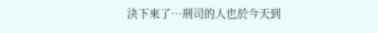決下來了…刑司的人也於今天到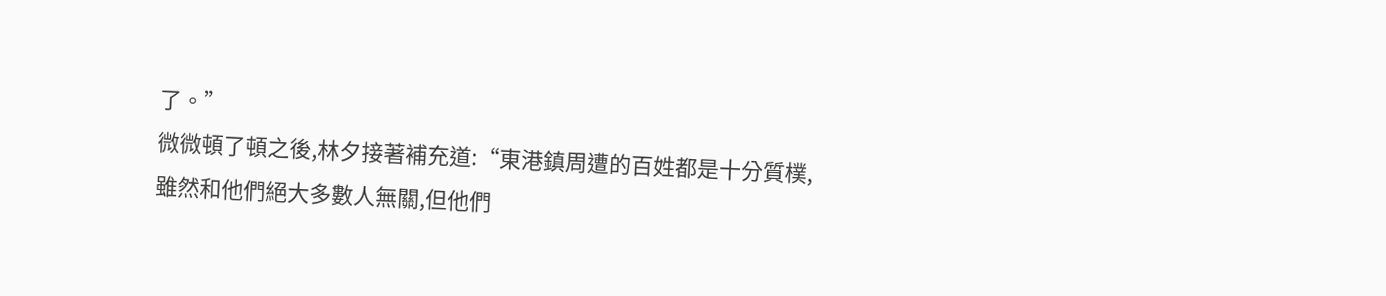了。”
微微頓了頓之後,林夕接著補充道:“東港鎮周遭的百姓都是十分質樸,雖然和他們絕大多數人無關,但他們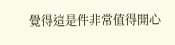覺得這是件非常值得開心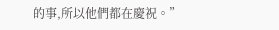的事,所以他們都在慶祝。”